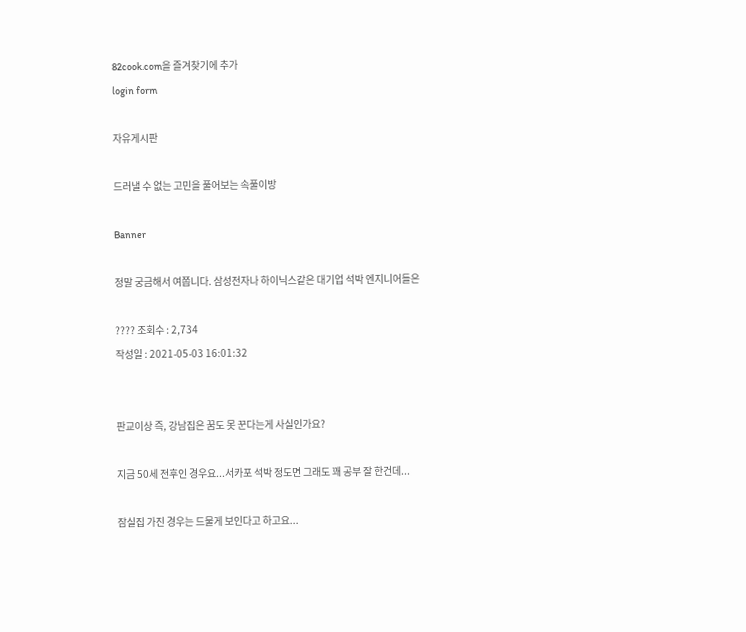82cook.com을 즐겨찾기에 추가
login form

자유게시판

드러낼 수 없는 고민을 풀어보는 속풀이방

Banner

정말 궁금해서 여쭙니다. 삼성전자나 하이닉스같은 대기업 석박 엔지니어들은

???? 조회수 : 2,734
작성일 : 2021-05-03 16:01:32


판교이상 즉, 강남집은 꿈도 못 꾼다는게 사실인가요?

지금 50세 전후인 경우요...서카포 석박 정도면 그래도 꽤 공부 잘 한건데...

잠실집 가진 경우는 드물게 보인다고 하고요...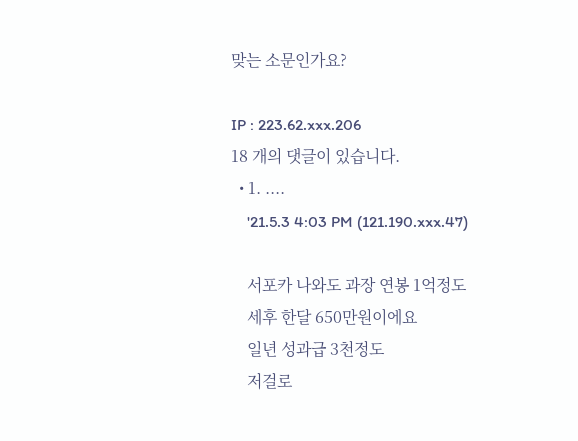맞는 소문인가요?

IP : 223.62.xxx.206
18 개의 댓글이 있습니다.
  • 1. ....
    '21.5.3 4:03 PM (121.190.xxx.47)

    서포카 나와도 과장 연봉 1억정도
    세후 한달 650만원이에요
    일년 성과급 3천정도
    저걸로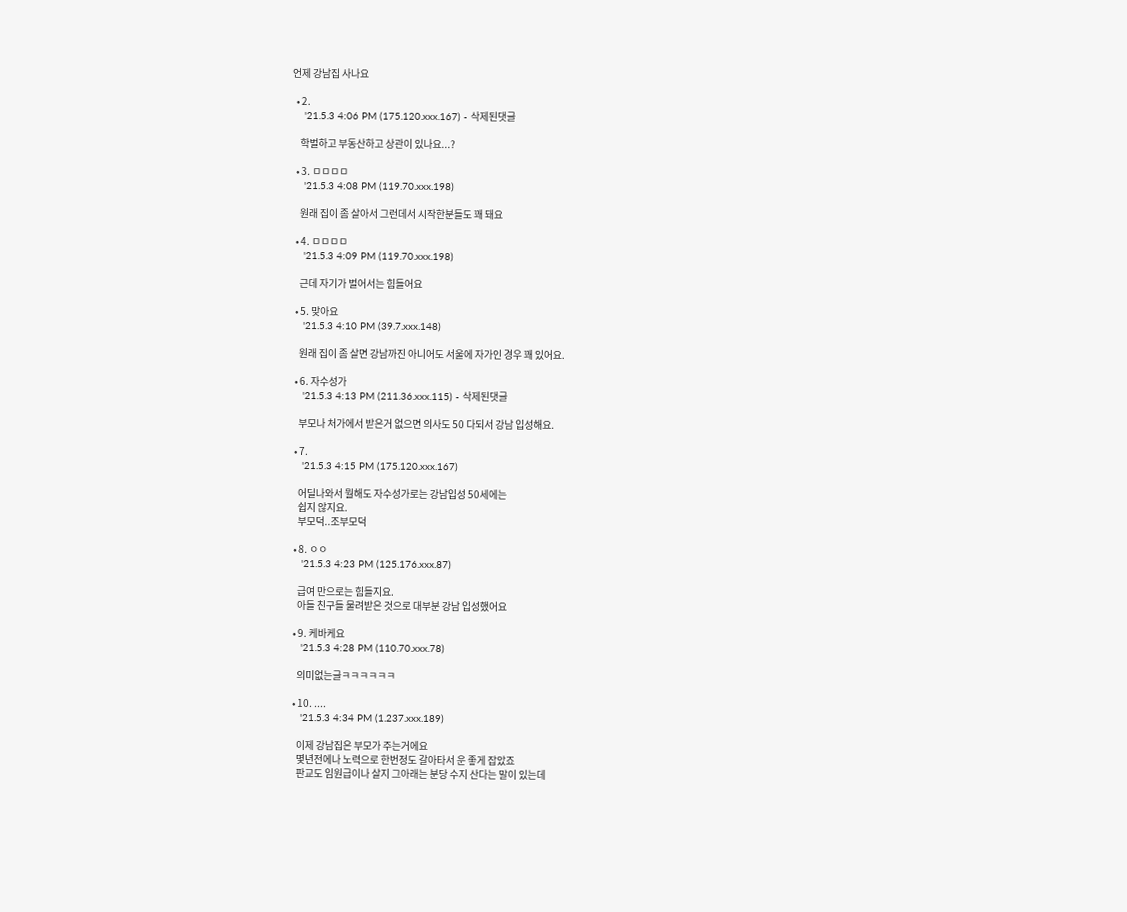언제 강남집 사나요

  • 2.
    '21.5.3 4:06 PM (175.120.xxx.167) - 삭제된댓글

    학벌하고 부동산하고 상관이 있나요...?

  • 3. ㅁㅁㅁㅁ
    '21.5.3 4:08 PM (119.70.xxx.198)

    원래 집이 좀 살아서 그런데서 시작한분들도 꽤 돼요

  • 4. ㅁㅁㅁㅁ
    '21.5.3 4:09 PM (119.70.xxx.198)

    근데 자기가 벌어서는 힘들어요

  • 5. 맞아요
    '21.5.3 4:10 PM (39.7.xxx.148)

    원래 집이 좀 살면 강남까진 아니어도 서울에 자가인 경우 꽤 있어요.

  • 6. 자수성가
    '21.5.3 4:13 PM (211.36.xxx.115) - 삭제된댓글

    부모나 처가에서 받은거 없으면 의사도 50 다되서 강남 입성해요.

  • 7.
    '21.5.3 4:15 PM (175.120.xxx.167)

    어딜나와서 뭘해도 자수성가로는 강남입성 50세에는
    쉽지 않지요.
    부모덕..조부모덕

  • 8. ㅇㅇ
    '21.5.3 4:23 PM (125.176.xxx.87)

    급여 만으로는 힘들지요.
    아들 친구들 물려받은 것으로 대부분 강남 입성했어요

  • 9. 케바케요
    '21.5.3 4:28 PM (110.70.xxx.78)

    의미없는글ㅋㅋㅋㅋㅋㅋ

  • 10. ....
    '21.5.3 4:34 PM (1.237.xxx.189)

    이제 강남집은 부모가 주는거에요
    몇년전에나 노력으로 한번정도 갈아타서 운 좋게 잡았죠
    판교도 임원급이나 살지 그아래는 분당 수지 산다는 말이 있는데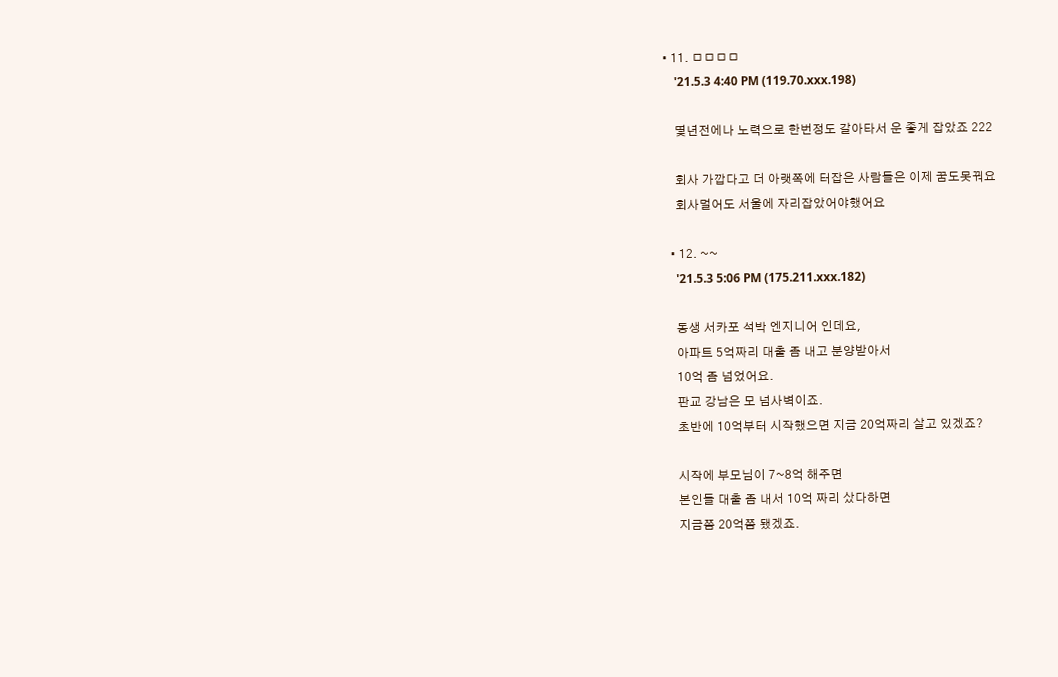• 11. ㅁㅁㅁㅁ
    '21.5.3 4:40 PM (119.70.xxx.198)

    몇년전에나 노력으로 한번정도 갈아타서 운 좋게 잡았죠 222

    회사 가깝다고 더 아랫쪽에 터잡은 사람들은 이제 꿈도못꿔요
    회사멀어도 서울에 자리잡았어야했어요

  • 12. ~~
    '21.5.3 5:06 PM (175.211.xxx.182)

    동생 서카포 석박 엔지니어 인데요,
    아파트 5억짜리 대출 좀 내고 분양받아서
    10억 좀 넘었어요.
    판교 강남은 모 넘사벽이죠.
    초반에 10억부터 시작했으면 지금 20억짜리 살고 있겠죠?

    시작에 부모님이 7~8억 해주면
    본인들 대출 좀 내서 10억 짜리 샀다하면
    지금쯤 20억쯤 됐겠죠.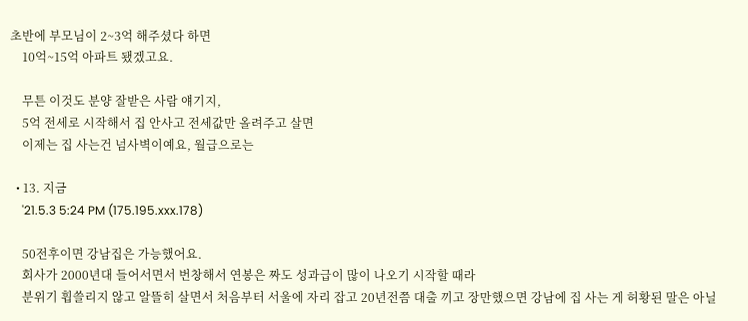초반에 부모님이 2~3억 해주셨다 하면
    10억~15억 아파트 됐겠고요.

    무튼 이것도 분양 잘받은 사람 얘기지,
    5억 전세로 시작해서 집 안사고 전세값만 올려주고 살면
    이제는 집 사는건 넘사벽이예요, 월급으로는

  • 13. 지금
    '21.5.3 5:24 PM (175.195.xxx.178)

    50전후이면 강남집은 가능했어요.
    회사가 2000년대 들어서면서 번창해서 연봉은 짜도 성과급이 많이 나오기 시작할 때라
    분위기 휩쓸리지 않고 알뜰히 살면서 처음부터 서울에 자리 잡고 20년전쯤 대출 끼고 장만했으면 강남에 집 사는 게 허황된 말은 아닐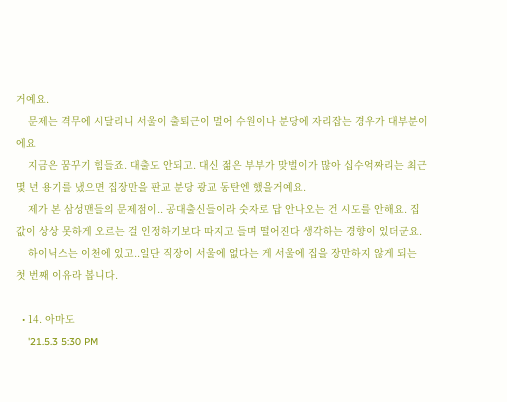거예요.
    문제는 격무에 시달리니 서울이 출퇴근이 멀어 수원이나 분당에 자리잡는 경우가 대부분이에요
    지금은 꿈꾸기 힘들죠. 대출도 안되고. 대신 젊은 부부가 맞벌이가 많아 십수억짜리는 최근 몇 년 용기를 냈으면 집장만을 판교 분당 광교 동탄엔 했을거예요.
    제가 본 삼성맨들의 문제점이.. 공대출신들이라 숫자로 답 안나오는 건 시도를 안해요. 집값이 상상 못하게 오르는 걸 인정하기보다 따지고 들며 떨어진다 생각하는 경향이 있더군요.
    하이닉스는 이천에 있고..일단 직장이 서울에 없다는 게 서울에 집을 장만하지 않게 되는 첫 번째 이유라 봅니다.

  • 14. 아마도
    '21.5.3 5:30 PM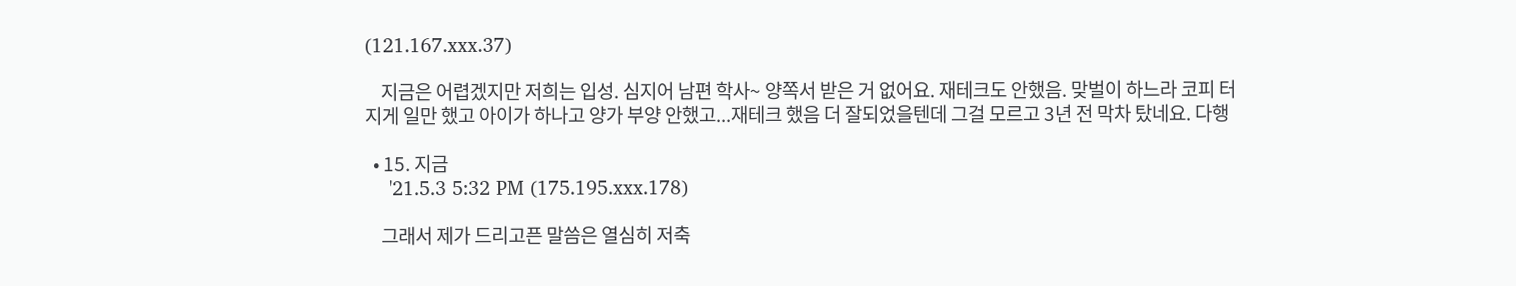(121.167.xxx.37)

    지금은 어렵겠지만 저희는 입성. 심지어 남편 학사~ 양쪽서 받은 거 없어요. 재테크도 안했음. 맞벌이 하느라 코피 터지게 일만 했고 아이가 하나고 양가 부양 안했고...재테크 했음 더 잘되었을텐데 그걸 모르고 3년 전 막차 탔네요. 다행

  • 15. 지금
    '21.5.3 5:32 PM (175.195.xxx.178)

    그래서 제가 드리고픈 말씀은 열심히 저축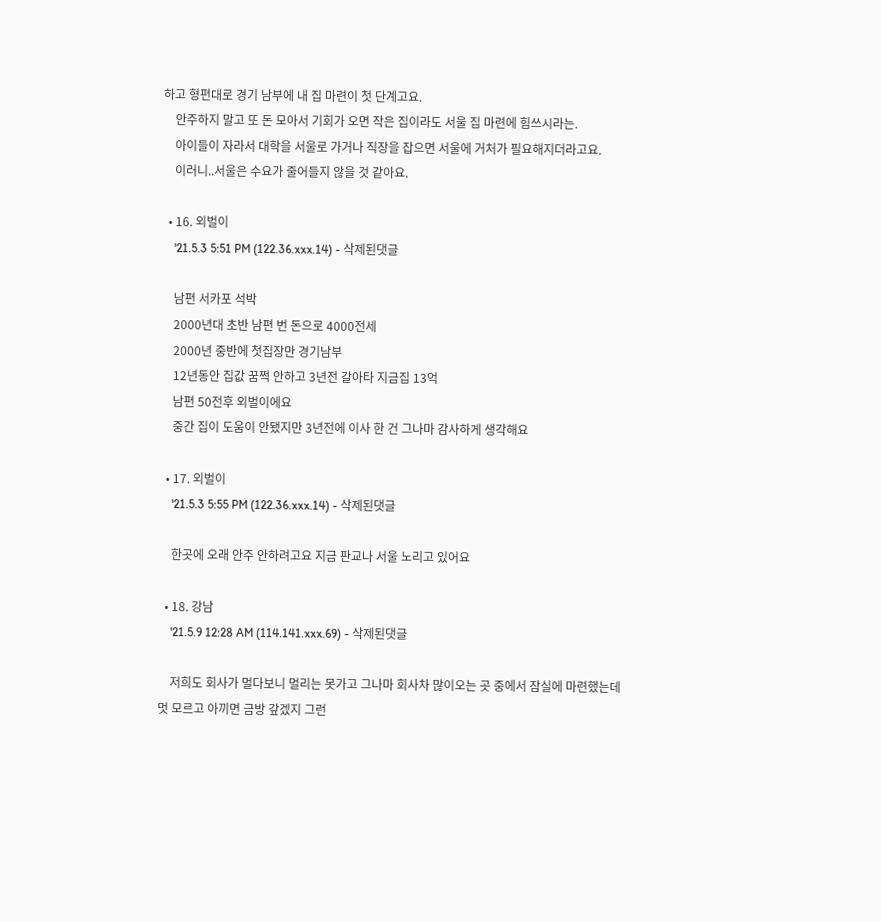하고 형편대로 경기 남부에 내 집 마련이 첫 단계고요.
    안주하지 말고 또 돈 모아서 기회가 오면 작은 집이라도 서울 집 마련에 힘쓰시라는.
    아이들이 자라서 대학을 서울로 가거나 직장을 잡으면 서울에 거처가 필요해지더라고요.
    이러니..서울은 수요가 줄어들지 않을 것 같아요.

  • 16. 외벌이
    '21.5.3 5:51 PM (122.36.xxx.14) - 삭제된댓글

    남편 서카포 석박
    2000년대 초반 남편 번 돈으로 4000전세
    2000년 중반에 첫집장만 경기남부
    12년동안 집값 꿈쩍 안하고 3년전 갈아타 지금집 13억
    남편 50전후 외벌이에요
    중간 집이 도움이 안됐지만 3년전에 이사 한 건 그나마 감사하게 생각해요

  • 17. 외벌이
    '21.5.3 5:55 PM (122.36.xxx.14) - 삭제된댓글

    한곳에 오래 안주 안하려고요 지금 판교나 서울 노리고 있어요

  • 18. 강남
    '21.5.9 12:28 AM (114.141.xxx.69) - 삭제된댓글

    저희도 회사가 멀다보니 멀리는 못가고 그나마 회사차 많이오는 곳 중에서 잠실에 마련했는데 멋 모르고 아끼면 금방 갚겠지 그런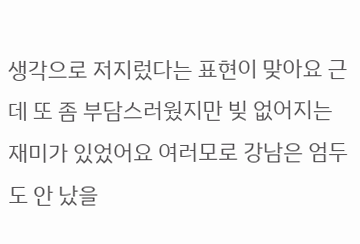생각으로 저지렀다는 표현이 맞아요 근데 또 좀 부담스러웠지만 빚 없어지는 재미가 있었어요 여러모로 강남은 엄두도 안 났을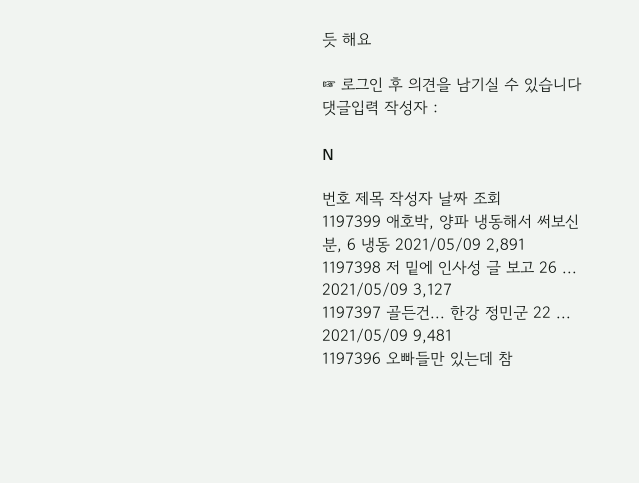듯 해요

☞ 로그인 후 의견을 남기실 수 있습니다
댓글입력 작성자 :

N

번호 제목 작성자 날짜 조회
1197399 애호박, 양파 냉동해서 써보신 분, 6 냉동 2021/05/09 2,891
1197398 저 밑에 인사성 글 보고 26 ... 2021/05/09 3,127
1197397 골든건... 한강 정민군 22 ... 2021/05/09 9,481
1197396 오빠들만 있는데 참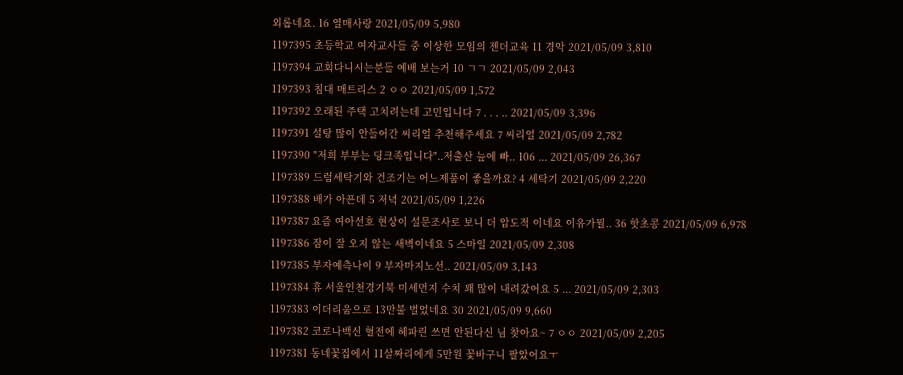외롭네요. 16 열매사랑 2021/05/09 5,980
1197395 초등학교 여자교사들 중 이상한 모임의 젠더교육 11 경악 2021/05/09 3,810
1197394 교회다니시는분들 예배 보는거 10 ㄱㄱ 2021/05/09 2,043
1197393 침대 매트리스 2 ㅇㅇ 2021/05/09 1,572
1197392 오래된 주택 고치려는데 고민입니다 7 . . . .. 2021/05/09 3,396
1197391 설탕 많이 안들어간 씨리얼 추천해주세요 7 씨리얼 2021/05/09 2,782
1197390 "저희 부부는 딩크족입니다"..저출산 늪에 빠.. 106 ... 2021/05/09 26,367
1197389 드럼세탁기와 건조기는 어느제품이 좋을까요? 4 세탁기 2021/05/09 2,220
1197388 배가 아픈데 5 저녁 2021/05/09 1,226
1197387 요즘 여아선호 현상이 설문조사로 보니 더 압도적 이네요 이유가뭘.. 36 핫초콩 2021/05/09 6,978
1197386 잠이 잘 오지 않는 새벽이네요 5 스마일 2021/05/09 2,308
1197385 부자예측나이 9 부자마지노선.. 2021/05/09 3,143
1197384 휴 서울인천경기북 미세먼지 수치 꽤 많이 내려갔어요 5 ... 2021/05/09 2,303
1197383 이더리움으로 13만불 벌었네요 30 2021/05/09 9,660
1197382 코로나백신 혈전에 헤파린 쓰면 안된다신 님 찾아요~ 7 ㅇㅇ 2021/05/09 2,205
1197381 동네꽃집에서 11살짜리에게 5만원 꽃바구니 팔았어요ㅜ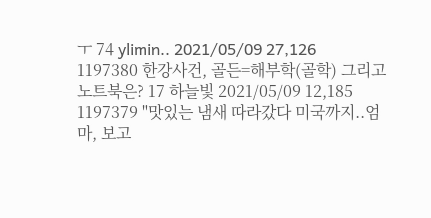ㅜ 74 ylimin.. 2021/05/09 27,126
1197380 한강사건, 골든=해부학(골학) 그리고 노트북은? 17 하늘빛 2021/05/09 12,185
1197379 "맛있는 냄새 따라갔다 미국까지..엄마, 보고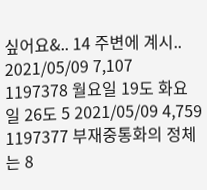싶어요&.. 14 주변에 계시.. 2021/05/09 7,107
1197378 월요일 19도 화요일 26도 5 2021/05/09 4,759
1197377 부재중통화의 정체는 8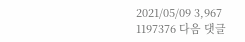2021/05/09 3,967
1197376 다음 댓글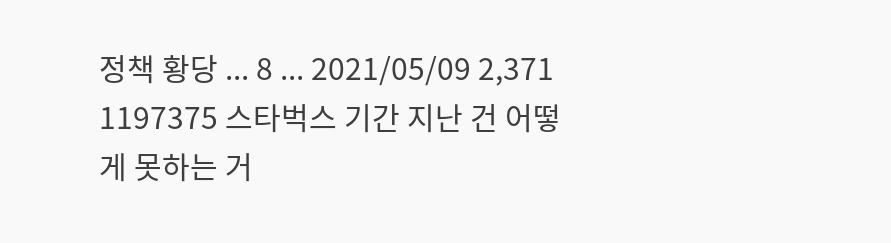정책 황당 ... 8 ... 2021/05/09 2,371
1197375 스타벅스 기간 지난 건 어떻게 못하는 거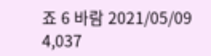죠 6 바람 2021/05/09 4,037